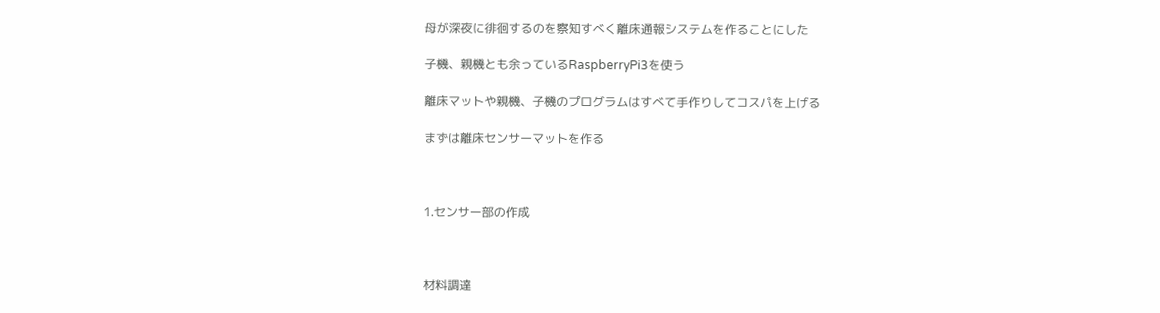母が深夜に徘徊するのを察知すべく離床通報システムを作ることにした

子機、親機とも余っているRaspberryPi3を使う

離床マットや親機、子機のプログラムはすべて手作りしてコスパを上げる

まずは離床センサーマットを作る



1.センサー部の作成



材料調達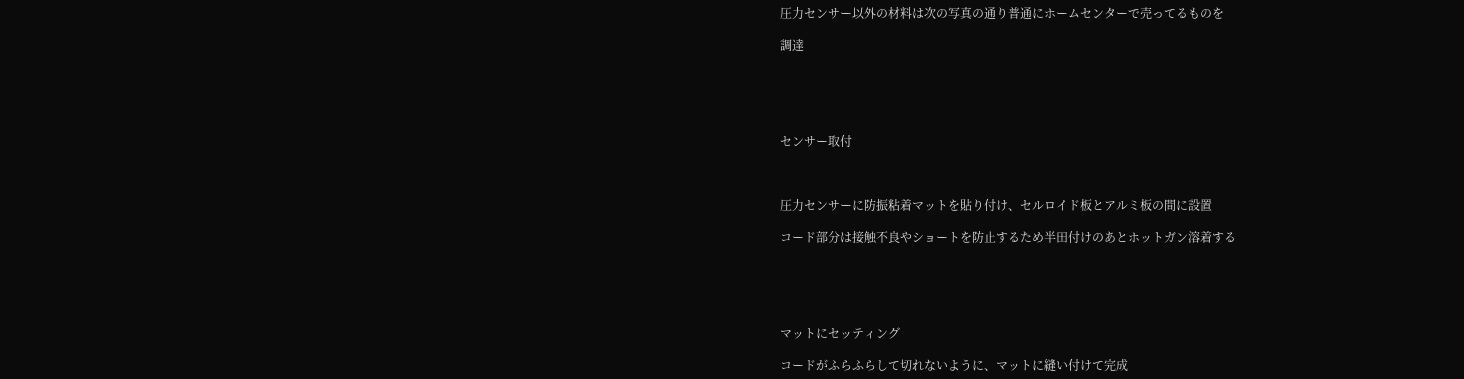圧力センサー以外の材料は次の写真の通り普通にホームセンターで売ってるものを

調達





センサー取付



圧力センサーに防振粘着マットを貼り付け、セルロイド板とアルミ板の間に設置

コード部分は接触不良やショートを防止するため半田付けのあとホットガン溶着する





マットにセッティング

コードがふらふらして切れないように、マットに縫い付けて完成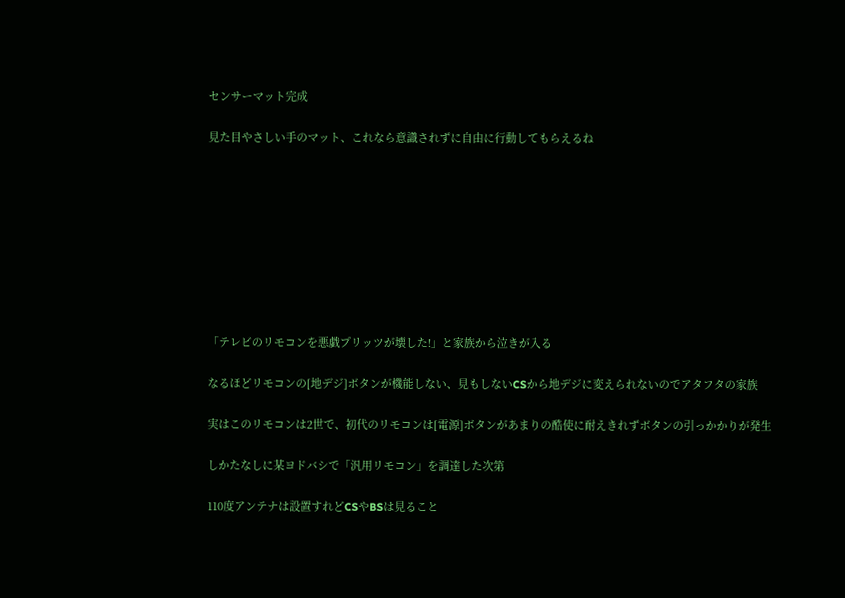センサーマット完成

見た目やさしい手のマット、これなら意識されずに自由に行動してもらえるね









「テレビのリモコンを悪戯プリッツが壊した!」と家族から泣きが入る

なるほどリモコンの[地デジ]ボタンが機能しない、見もしないCSから地デジに変えられないのでアタフタの家族

実はこのリモコンは2世で、初代のリモコンは[電源]ボタンがあまりの酷使に耐えきれずボタンの引っかかりが発生

しかたなしに某ヨドバシで「汎用リモコン」を調達した次第

110度アンテナは設置すれどCSやBSは見ること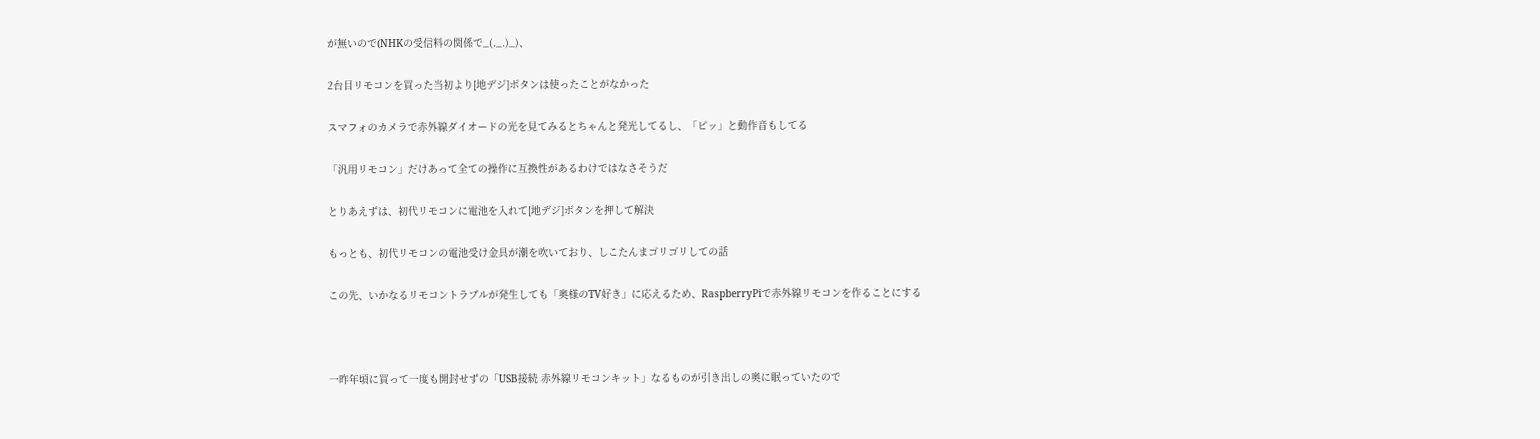が無いので(NHKの受信料の関係で_(._.)_)、

2台目リモコンを買った当初より[地デジ]ボタンは使ったことがなかった

スマフォのカメラで赤外線ダイオードの光を見てみるとちゃんと発光してるし、「ピッ」と動作音もしてる

「汎用リモコン」だけあって全ての操作に互換性があるわけではなさそうだ

とりあえずは、初代リモコンに電池を入れて[地デジ]ボタンを押して解決

もっとも、初代リモコンの電池受け金具が潮を吹いており、しこたんまゴリゴリしての話

この先、いかなるリモコントラブルが発生しても「奥様のTV好き」に応えるため、RaspberryPiで赤外線リモコンを作ることにする



一昨年頃に買って一度も開封せずの「USB接続 赤外線リモコンキット」なるものが引き出しの奥に眠っていたので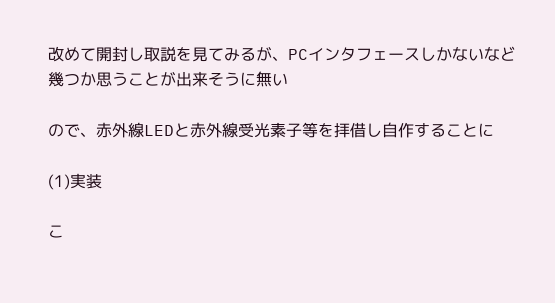改めて開封し取説を見てみるが、PCインタフェースしかないなど幾つか思うことが出来そうに無い

ので、赤外線LEDと赤外線受光素子等を拝借し自作することに

(1)実装

こ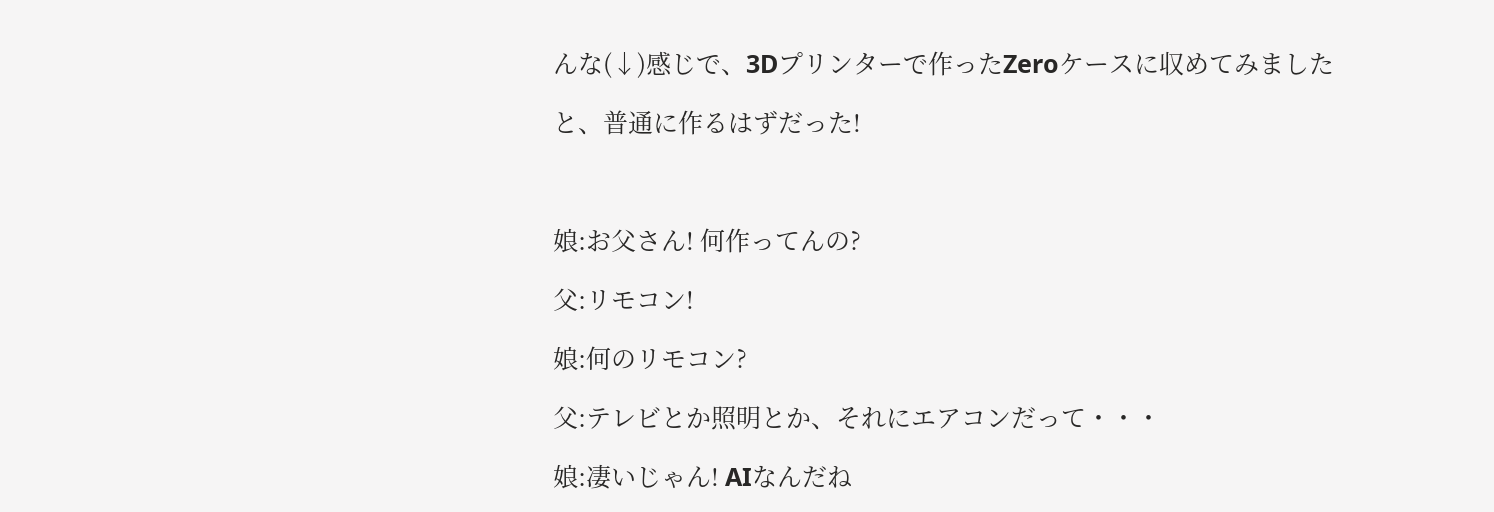んな(↓)感じで、3Dプリンターで作ったZeroケースに収めてみました

と、普通に作るはずだった!



娘:お父さん! 何作ってんの?

父:リモコン!

娘:何のリモコン?

父:テレビとか照明とか、それにエアコンだって・・・

娘:凄いじゃん! AIなんだね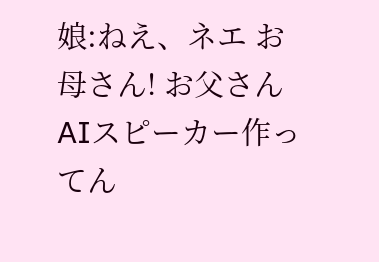娘:ねえ、ネエ お母さん! お父さんAIスピーカー作ってん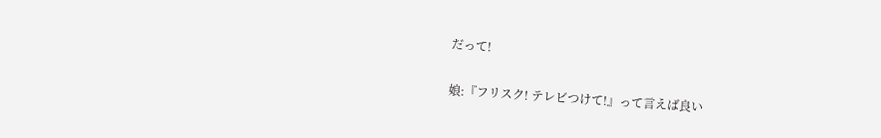だって!

娘:『フリスク! テレビつけて!』って言えば良い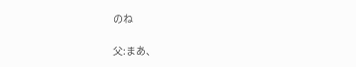のね

父:まあ、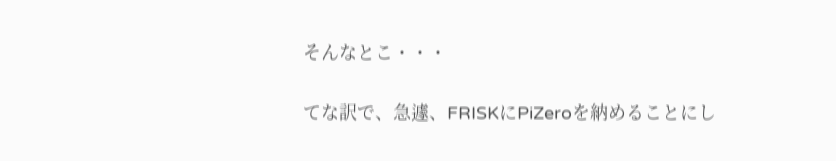そんなとこ・・・

てな訳で、急遽、FRISKにPiZeroを納めることにし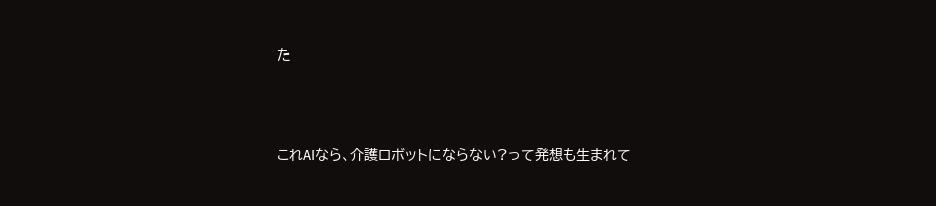た



これAIなら、介護ロボットにならない?って発想も生まれて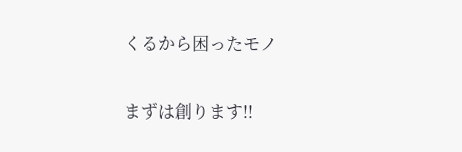くるから困ったモノ

まずは創ります!!